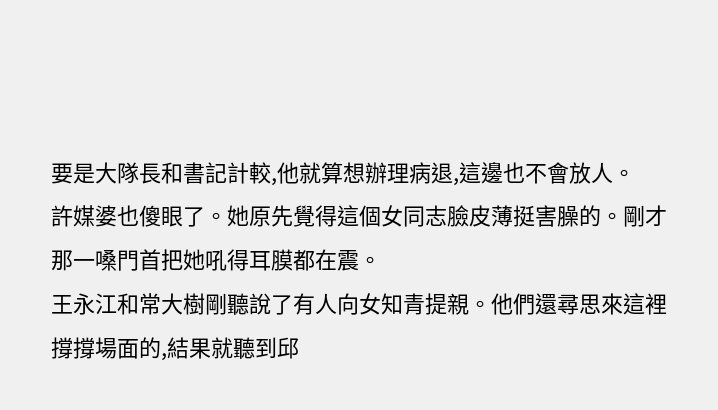要是大隊長和書記計較,他就算想辦理病退,這邊也不會放人。
許媒婆也傻眼了。她原先覺得這個女同志臉皮薄挺害臊的。剛才那一嗓門首把她吼得耳膜都在震。
王永江和常大樹剛聽說了有人向女知青提親。他們還尋思來這裡撐撐場面的,結果就聽到邱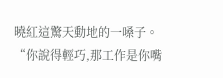曉紅這驚天動地的一嗓子。
“你說得輕巧,那工作是你嘴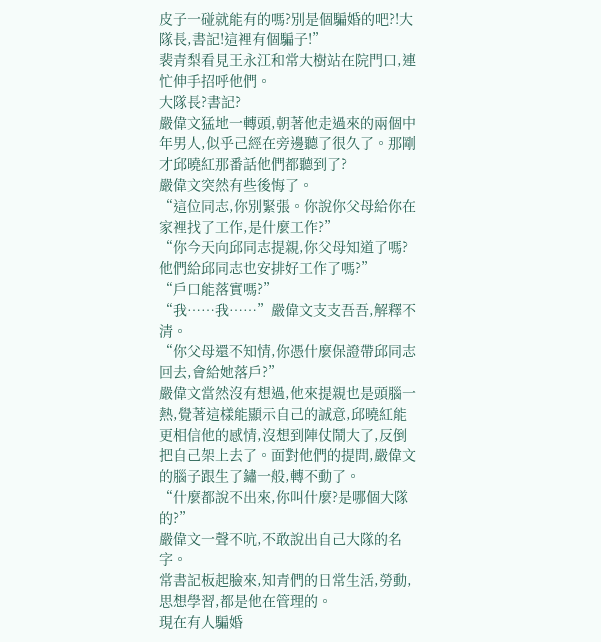皮子一碰就能有的嗎?別是個騙婚的吧?!大隊長,書記!這裡有個騙子!”
裴青梨看見王永江和常大樹站在院門口,連忙伸手招呼他們。
大隊長?書記?
嚴偉文猛地一轉頭,朝著他走過來的兩個中年男人,似乎己經在旁邊聽了很久了。那剛才邱曉紅那番話他們都聽到了?
嚴偉文突然有些後悔了。
“這位同志,你別緊張。你說你父母給你在家裡找了工作,是什麼工作?”
“你今天向邱同志提親,你父母知道了嗎?他們給邱同志也安排好工作了嗎?”
“戶口能落實嗎?”
“我……我……”嚴偉文支支吾吾,解釋不清。
“你父母還不知情,你憑什麼保證帶邱同志回去,會給她落戶?”
嚴偉文當然沒有想過,他來提親也是頭腦一熱,覺著這樣能顯示自己的誠意,邱曉紅能更相信他的感情,沒想到陣仗鬧大了,反倒把自己架上去了。面對他們的提問,嚴偉文的腦子跟生了鏽一般,轉不動了。
“什麼都說不出來,你叫什麼?是哪個大隊的?”
嚴偉文一聲不吭,不敢說出自己大隊的名字。
常書記板起臉來,知青們的日常生活,勞動,思想學習,都是他在管理的。
現在有人騙婚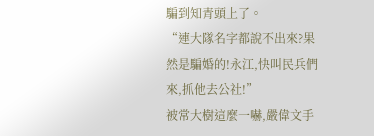騙到知青頭上了。
“連大隊名字都說不出來?果然是騙婚的!永江,快叫民兵們來,抓他去公社!”
被常大樹這麼一嚇,嚴偉文手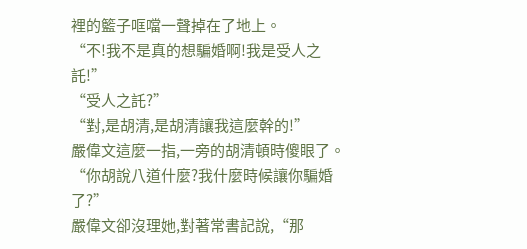裡的籃子哐噹一聲掉在了地上。
“不!我不是真的想騙婚啊!我是受人之託!”
“受人之託?”
“對,是胡清,是胡清讓我這麼幹的!”
嚴偉文這麼一指,一旁的胡清頓時傻眼了。
“你胡說八道什麼?我什麼時候讓你騙婚了?”
嚴偉文卻沒理她,對著常書記說,“那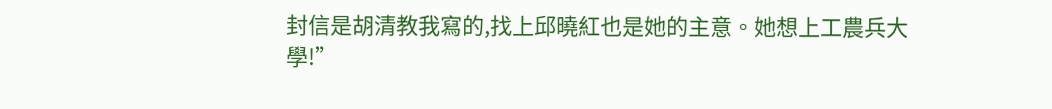封信是胡清教我寫的,找上邱曉紅也是她的主意。她想上工農兵大學!”